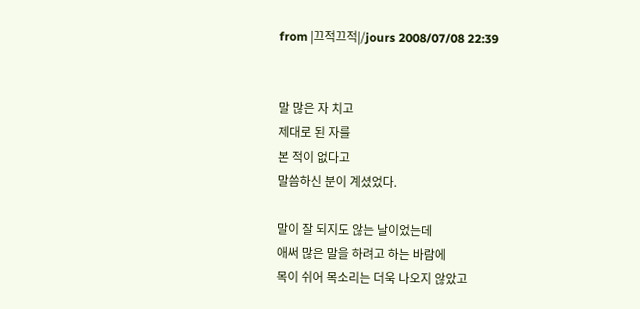from |끄적끄적|/jours 2008/07/08 22:39


말 많은 자 치고
제대로 된 자를
본 적이 없다고
말씀하신 분이 계셨었다.

말이 잘 되지도 않는 날이었는데
애써 많은 말을 하려고 하는 바람에
목이 쉬어 목소리는 더욱 나오지 않았고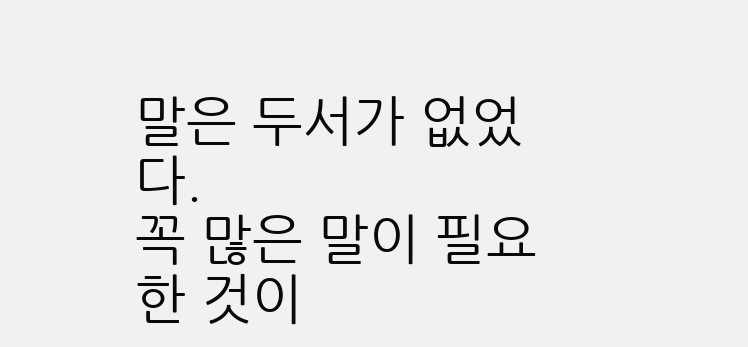말은 두서가 없었다.
꼭 많은 말이 필요한 것이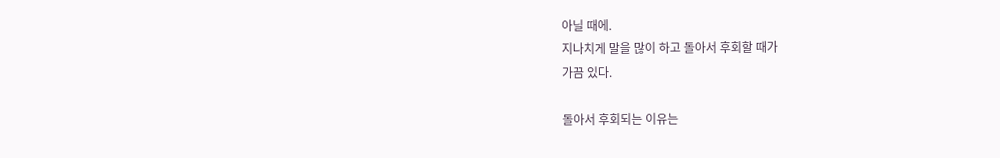아닐 때에.
지나치게 말을 많이 하고 돌아서 후회할 때가
가끔 있다.

돌아서 후회되는 이유는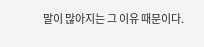말이 많아지는 그 이유 때문이다.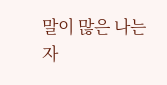말이 많은 나는
자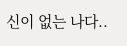신이 없는 나다..